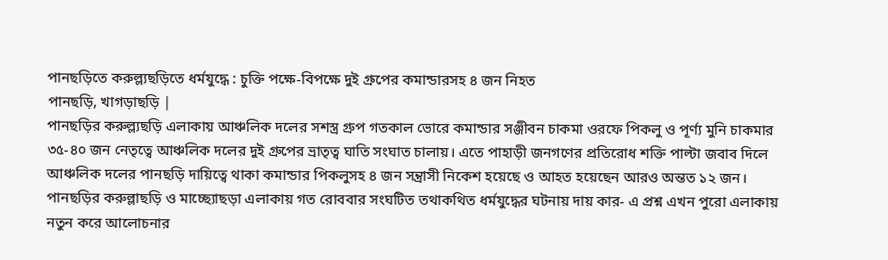পানছড়িতে করুল্ল্যছড়িতে ধর্মযুদ্ধে : চুক্তি পক্ষে-বিপক্ষে দুই গ্ৰুপের কমান্ডারসহ ৪ জন নিহত
পানছড়ি, খাগড়াছড়ি |
পানছড়ির করুল্ল্যছড়ি এলাকায় আঞ্চলিক দলের সশস্ত্র গ্রুপ গতকাল ভোরে কমান্ডার সঞ্জীবন চাকমা ওরফে পিকলু ও পূর্ণ্য মুনি চাকমার ৩৫-৪০ জন নেতৃত্বে আঞ্চলিক দলের দুই গ্ৰুপের ভ্রাতৃত্ব ঘাতি সংঘাত চালায়। এতে পাহাড়ী জনগণের প্রতিরোধ শক্তি পাল্টা জবাব দিলে আঞ্চলিক দলের পানছড়ি দায়িত্বে থাকা কমান্ডার পিকলুসহ ৪ জন সন্ত্রাসী নিকেশ হয়েছে ও আহত হয়েছেন আরও অন্তত ১২ জন।
পানছড়ির করুল্লাছড়ি ও মাচ্ছ্যোছড়া এলাকায় গত রোববার সংঘটিত তথাকথিত ধর্মযুদ্ধের ঘটনায় দায় কার- এ প্রশ্ন এখন পুরো এলাকায় নতুন করে আলোচনার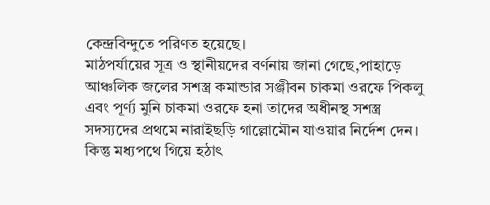কেন্দ্রবিন্দুতে পরিণত হয়েছে।
মাঠপর্যায়ের সূত্র ও স্থানীয়দের বর্ণনায় জানা গেছে,পাহাড়ে আঞ্চলিক জলের সশস্ত্র কমান্ডার সঞ্জীবন চাকমা ওরফে পিকলু এবং পূর্ণ্য মুনি চাকমা ওরফে হনা তাদের অধীনস্থ সশস্ত্র সদস্যদের প্রথমে নারাইছড়ি গাল্লোমৌন যাওয়ার নির্দেশ দেন। কিন্তু মধ্যপথে গিয়ে হঠাৎ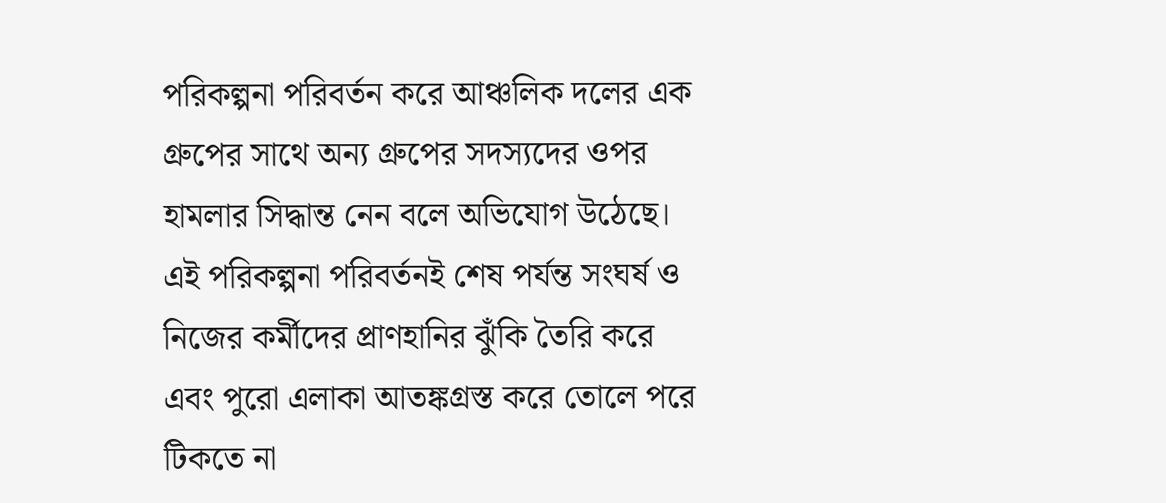পরিকল্পনা পরিবর্তন করে আঞ্চলিক দলের এক গ্ৰুপের সাথে অন্য গ্ৰুপের সদস্যদের ওপর হামলার সিদ্ধান্ত নেন বলে অভিযোগ উঠেছে। এই পরিকল্পনা পরিবর্তনই শেষ পর্যন্ত সংঘর্ষ ও নিজের কর্মীদের প্রাণহানির ঝুঁকি তৈরি করে এবং পুরো এলাকা আতঙ্কগ্রস্ত করে তোলে পরে টিকতে না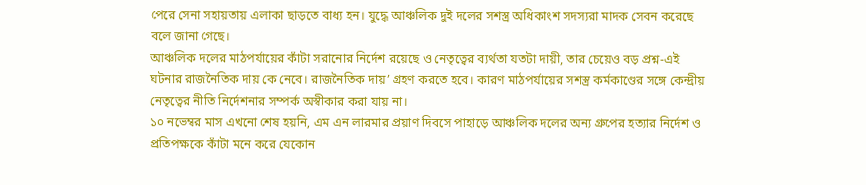পেরে সেনা সহায়তায় এলাকা ছাড়তে বাধ্য হন। যুদ্ধে আঞ্চলিক দুই দলের সশস্ত্র অধিকাংশ সদস্যরা মাদক সেবন করেছে বলে জানা গেছে।
আঞ্চলিক দলের মাঠপর্যায়ের কাঁটা সরানোর নির্দেশ রয়েছে ও নেতৃত্বের ব্যর্থতা যতটা দায়ী, তার চেয়েও বড় প্রশ্ন-এই ঘটনার রাজনৈতিক দায় কে নেবে। রাজনৈতিক দায়’ গ্রহণ করতে হবে। কারণ মাঠপর্যায়ের সশস্ত্র কর্মকাণ্ডের সঙ্গে কেন্দ্রীয় নেতৃত্বের নীতি নির্দেশনার সম্পর্ক অস্বীকার করা যায় না।
১০ নভেম্বর মাস এখনো শেষ হয়নি, এম এন লারমার প্রয়াণ দিবসে পাহাড়ে আঞ্চলিক দলের অন্য গ্ৰুপের হত্যার নির্দেশ ও প্রতিপক্ষকে কাঁটা মনে করে যেকোন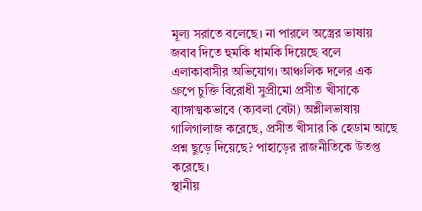মূল্য সরাতে বলেছে। না পারলে অস্ত্রের ভাষায় জবাব দিতে হুমকি ধামকি দিয়েছে বলে এলাকাবাসীর অভিযোগ। আঞ্চলিক দলের এক গ্ৰুপে চুক্তি বিরোধী সুপ্রীমো প্রসীত খীসাকে ব্যাঙ্গাত্মকভাবে (ক্যবলা বেটা) অশ্লীলভাষায় গালিগালাজ করেছে, প্রসীত খীসার কি হেডাম আছে প্রশ্ন ছুড়ে দিয়েছে? পাহাড়ের রাজনীতিকে উতপ্ত করেছে।
স্থানীয়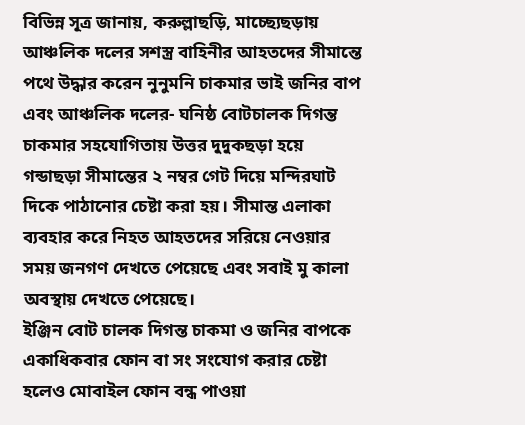বিভিন্ন সূত্র জানায়, করুল্লাছড়ি, মাচ্ছ্যেছড়ায় আঞ্চলিক দলের সশস্ত্র বাহিনীর আহতদের সীমান্তে পথে উদ্ধার করেন নুনুমনি চাকমার ভাই জনির বাপ এবং আঞ্চলিক দলের- ঘনিষ্ঠ বোটচালক দিগন্ত চাকমার সহযোগিতায় উত্তর দুদুকছড়া হয়ে গন্ডাছড়া সীমান্তের ২ নম্বর গেট দিয়ে মন্দিরঘাট দিকে পাঠানোর চেষ্টা করা হয়। সীমান্ত এলাকা ব্যবহার করে নিহত আহতদের সরিয়ে নেওয়ার সময় জনগণ দেখতে পেয়েছে এবং সবাই মু কালা অবস্থায় দেখতে পেয়েছে।
ইঞ্জিন বোট চালক দিগন্ত চাকমা ও জনির বাপকে একাধিকবার ফোন বা সং সংযোগ করার চেষ্টা হলেও মোবাইল ফোন বন্ধ পাওয়া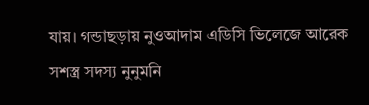যায়। গন্ডাছড়ায় নুওআদাম এডিসি ভিলেজে আরেক সশস্ত্র সদস্য নুনুমনি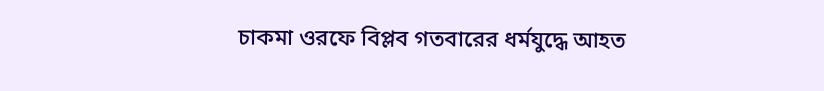চাকমা ওরফে বিপ্লব গতবারের ধর্মযুদ্ধে আহত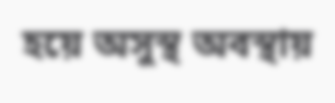হয়ে অসুস্থ অবস্থায়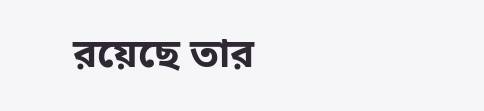রয়েছে তার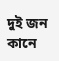দুই জন কানে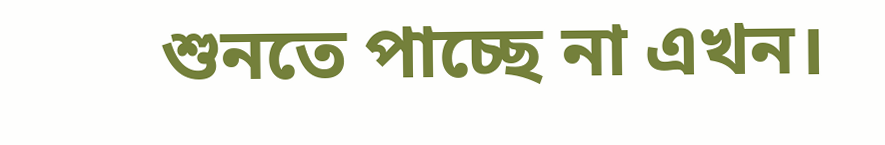শুনতে পাচ্ছে না এখন।